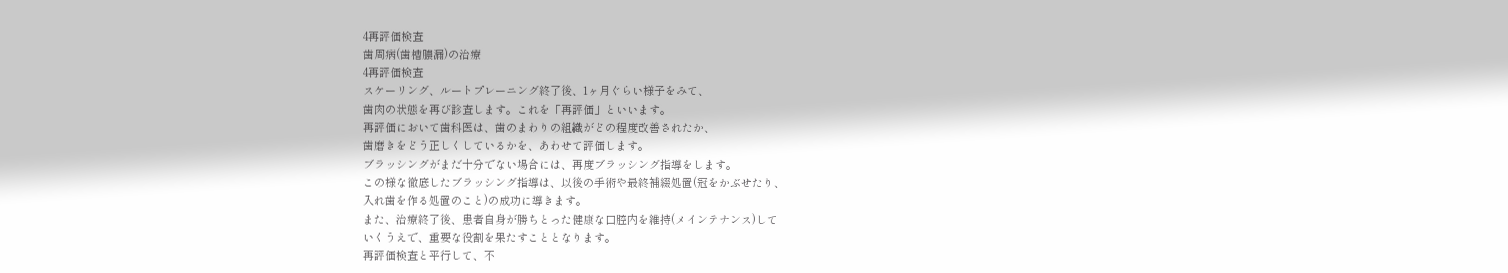4再評価検査
歯周病(歯槽膿漏)の治療
4再評価検査
スケーリング、ルートプレーニング終了後、1ヶ月ぐらい様子をみて、
歯肉の状態を再び診査します。これを「再評価」といいます。
再評価において歯科医は、歯のまわりの組織がどの程度改善されたか、
歯磨きをどう正しくしているかを、あわせて評価します。
ブラッシングがまだ十分でない場合には、再度ブラッシング指導をします。
この様な徹底したブラッシング指導は、以後の手術や最終補綴処置(冠をかぶせたり、
入れ歯を作る処置のこと)の成功に導きます。
また、治療終了後、患者自身が勝ちとった健康な口腔内を維持(メインテナンス)して
いくうえで、重要な役割を果たすこととなります。
再評価検査と平行して、不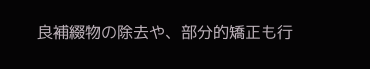良補綴物の除去や、部分的矯正も行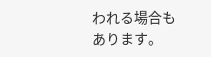われる場合もあります。